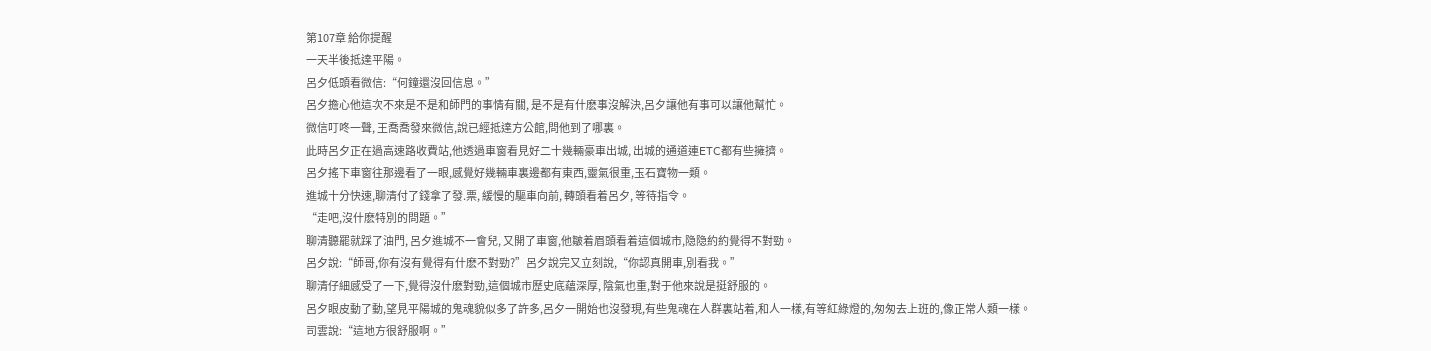第107章 給你提醒
一天半後抵達平陽。
呂夕低頭看微信:“何鐘還沒回信息。”
呂夕擔心他這次不來是不是和師門的事情有關, 是不是有什麽事沒解決,呂夕讓他有事可以讓他幫忙。
微信叮咚一聲, 王喬喬發來微信,說已經抵達方公館,問他到了哪裏。
此時呂夕正在過高速路收費站,他透過車窗看見好二十幾輛豪車出城, 出城的通道連ETC都有些擁擠。
呂夕搖下車窗往那邊看了一眼,感覺好幾輛車裏邊都有東西,靈氣很重,玉石寶物一類。
進城十分快速,聊清付了錢拿了發.票, 緩慢的驅車向前, 轉頭看着呂夕, 等待指令。
“走吧,沒什麽特別的問題。”
聊清聽罷就踩了油門, 呂夕進城不一會兒, 又開了車窗,他皺着眉頭看着這個城市,隐隐約約覺得不對勁。
呂夕說:“師哥,你有沒有覺得有什麽不對勁?”呂夕說完又立刻說,“你認真開車,別看我。”
聊清仔細感受了一下,覺得沒什麽對勁,這個城市歷史底蘊深厚, 陰氣也重,對于他來說是挺舒服的。
呂夕眼皮動了動,望見平陽城的鬼魂貌似多了許多,呂夕一開始也沒發現,有些鬼魂在人群裏站着,和人一樣,有等紅綠燈的,匆匆去上班的,像正常人類一樣。
司雲說:“這地方很舒服啊。”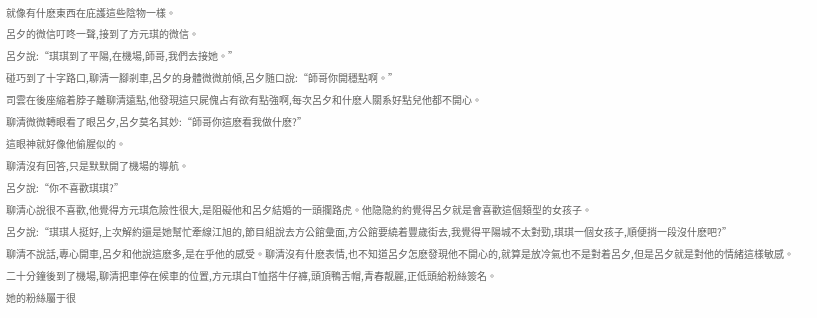就像有什麽東西在庇護這些陰物一樣。
呂夕的微信叮咚一聲,接到了方元琪的微信。
呂夕說:“琪琪到了平陽,在機場,師哥,我們去接她。”
碰巧到了十字路口,聊清一腳剎車,呂夕的身體微微前傾,呂夕随口說:“師哥你開穩點啊。”
司雲在後座縮着脖子離聊清遠點,他發現這只屍傀占有欲有點強啊,每次呂夕和什麽人關系好點兒他都不開心。
聊清微微轉眼看了眼呂夕,呂夕莫名其妙:“師哥你這麽看我做什麽?”
這眼神就好像他偷腥似的。
聊清沒有回答,只是默默開了機場的導航。
呂夕說:“你不喜歡琪琪?”
聊清心說很不喜歡,他覺得方元琪危險性很大,是阻礙他和呂夕結婚的一頭攔路虎。他隐隐約約覺得呂夕就是會喜歡這個類型的女孩子。
呂夕說:“琪琪人挺好,上次解約還是她幫忙牽線江旭的,節目組說去方公館彙面,方公館要繞着豐歲街去,我覺得平陽城不太對勁,琪琪一個女孩子,順便捎一段沒什麽吧?”
聊清不說話,專心開車,呂夕和他說這麽多,是在乎他的感受。聊清沒有什麽表情,也不知道呂夕怎麽發現他不開心的,就算是放冷氣也不是對着呂夕,但是呂夕就是對他的情緒這樣敏感。
二十分鐘後到了機場,聊清把車停在候車的位置,方元琪白T恤搭牛仔褲,頭頂鴨舌帽,青春靓麗,正低頭給粉絲簽名。
她的粉絲屬于很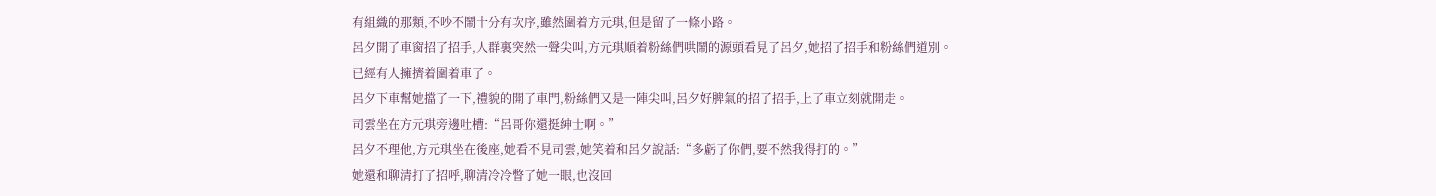有組織的那類,不吵不鬧十分有次序,雖然圍着方元琪,但是留了一條小路。
呂夕開了車窗招了招手,人群裏突然一聲尖叫,方元琪順着粉絲們哄鬧的源頭看見了呂夕,她招了招手和粉絲們道別。
已經有人擁擠着圍着車了。
呂夕下車幫她擋了一下,禮貌的開了車門,粉絲們又是一陣尖叫,呂夕好脾氣的招了招手,上了車立刻就開走。
司雲坐在方元琪旁邊吐槽:“呂哥你還挺紳士啊。”
呂夕不理他,方元琪坐在後座,她看不見司雲,她笑着和呂夕說話:“多虧了你們,要不然我得打的。”
她還和聊清打了招呼,聊清冷冷瞥了她一眼,也沒回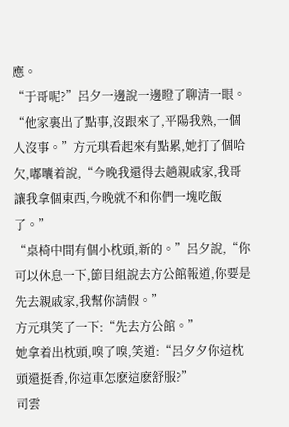應。
“于哥呢?”呂夕一邊說一邊瞪了聊清一眼。
“他家裏出了點事,沒跟來了,平陽我熟,一個人沒事。”方元琪看起來有點累,她打了個哈欠,嘟囔着說,“今晚我還得去趟親戚家,我哥讓我拿個東西,今晚就不和你們一塊吃飯了。”
“桌椅中間有個小枕頭,新的。”呂夕說,“你可以休息一下,節目組說去方公館報道,你要是先去親戚家,我幫你請假。”
方元琪笑了一下:“先去方公館。”
她拿着出枕頭,嗅了嗅,笑道:“呂夕夕你這枕頭還挺香,你這車怎麽這麽舒服?”
司雲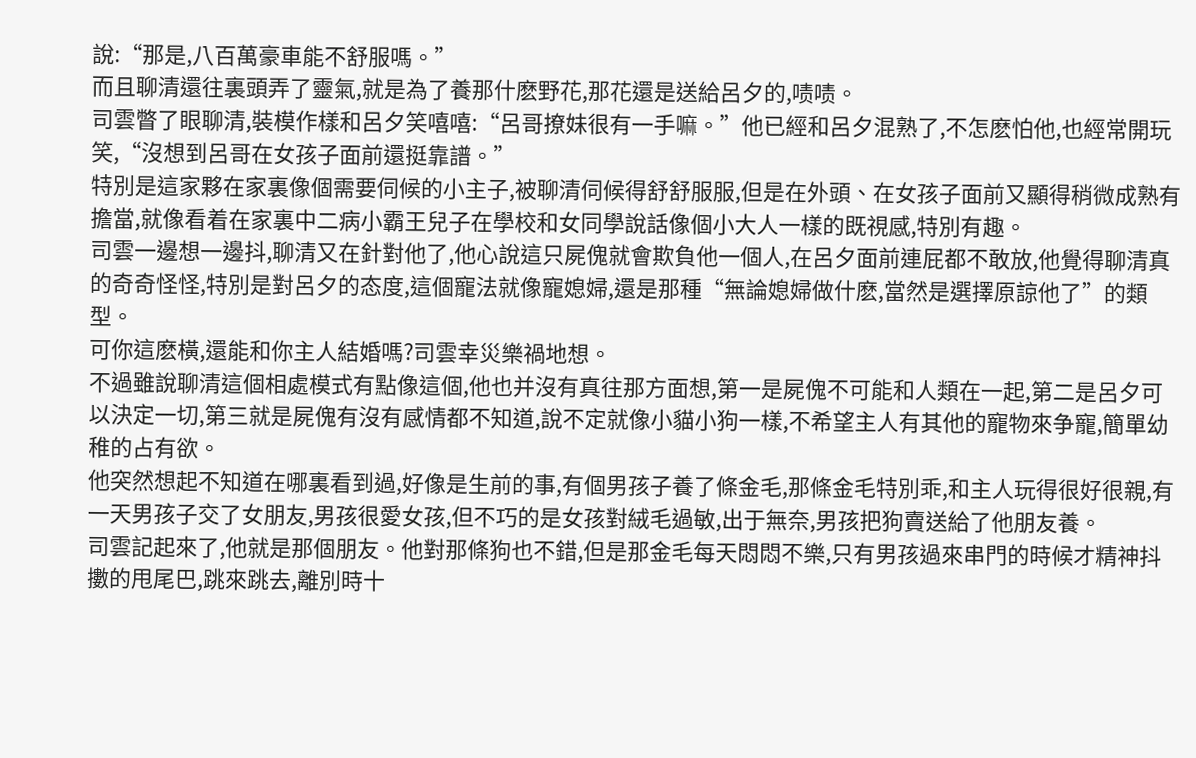說:“那是,八百萬豪車能不舒服嗎。”
而且聊清還往裏頭弄了靈氣,就是為了養那什麽野花,那花還是送給呂夕的,啧啧。
司雲瞥了眼聊清,裝模作樣和呂夕笑嘻嘻:“呂哥撩妹很有一手嘛。”他已經和呂夕混熟了,不怎麽怕他,也經常開玩笑,“沒想到呂哥在女孩子面前還挺靠譜。”
特別是這家夥在家裏像個需要伺候的小主子,被聊清伺候得舒舒服服,但是在外頭、在女孩子面前又顯得稍微成熟有擔當,就像看着在家裏中二病小霸王兒子在學校和女同學說話像個小大人一樣的既視感,特別有趣。
司雲一邊想一邊抖,聊清又在針對他了,他心說這只屍傀就會欺負他一個人,在呂夕面前連屁都不敢放,他覺得聊清真的奇奇怪怪,特別是對呂夕的态度,這個寵法就像寵媳婦,還是那種“無論媳婦做什麽,當然是選擇原諒他了”的類型。
可你這麽橫,還能和你主人結婚嗎?司雲幸災樂禍地想。
不過雖說聊清這個相處模式有點像這個,他也并沒有真往那方面想,第一是屍傀不可能和人類在一起,第二是呂夕可以決定一切,第三就是屍傀有沒有感情都不知道,說不定就像小貓小狗一樣,不希望主人有其他的寵物來争寵,簡單幼稚的占有欲。
他突然想起不知道在哪裏看到過,好像是生前的事,有個男孩子養了條金毛,那條金毛特別乖,和主人玩得很好很親,有一天男孩子交了女朋友,男孩很愛女孩,但不巧的是女孩對絨毛過敏,出于無奈,男孩把狗賣送給了他朋友養。
司雲記起來了,他就是那個朋友。他對那條狗也不錯,但是那金毛每天悶悶不樂,只有男孩過來串門的時候才精神抖擻的甩尾巴,跳來跳去,離別時十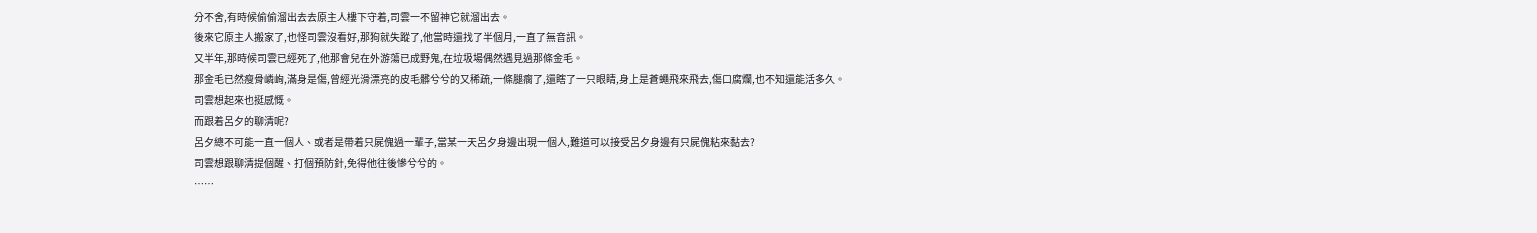分不舍,有時候偷偷溜出去去原主人樓下守着,司雲一不留神它就溜出去。
後來它原主人搬家了,也怪司雲沒看好,那狗就失蹤了,他當時還找了半個月,一直了無音訊。
又半年,那時候司雲已經死了,他那會兒在外游蕩已成野鬼,在垃圾場偶然遇見過那條金毛。
那金毛已然瘦骨嶙峋,滿身是傷,曾經光滑漂亮的皮毛髒兮兮的又稀疏,一條腿瘸了,還瞎了一只眼睛,身上是蒼蠅飛來飛去,傷口腐爛,也不知還能活多久。
司雲想起來也挺感慨。
而跟着呂夕的聊清呢?
呂夕總不可能一直一個人、或者是帶着只屍傀過一輩子,當某一天呂夕身邊出現一個人,難道可以接受呂夕身邊有只屍傀粘來黏去?
司雲想跟聊清提個醒、打個預防針,免得他往後慘兮兮的。
……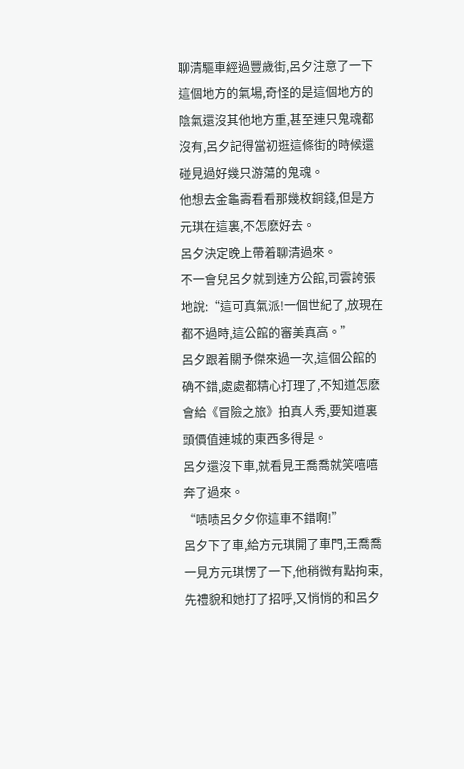聊清驅車經過豐歲街,呂夕注意了一下這個地方的氣場,奇怪的是這個地方的陰氣還沒其他地方重,甚至連只鬼魂都沒有,呂夕記得當初逛這條街的時候還碰見過好幾只游蕩的鬼魂。
他想去金龜壽看看那幾枚銅錢,但是方元琪在這裏,不怎麽好去。
呂夕決定晚上帶着聊清過來。
不一會兒呂夕就到達方公館,司雲誇張地說:“這可真氣派!一個世紀了,放現在都不過時,這公館的審美真高。”
呂夕跟着關予傑來過一次,這個公館的确不錯,處處都精心打理了,不知道怎麽會給《冒險之旅》拍真人秀,要知道裏頭價值連城的東西多得是。
呂夕還沒下車,就看見王喬喬就笑嘻嘻奔了過來。
“啧啧呂夕夕你這車不錯啊!”
呂夕下了車,給方元琪開了車門,王喬喬一見方元琪愣了一下,他稍微有點拘束,先禮貌和她打了招呼,又悄悄的和呂夕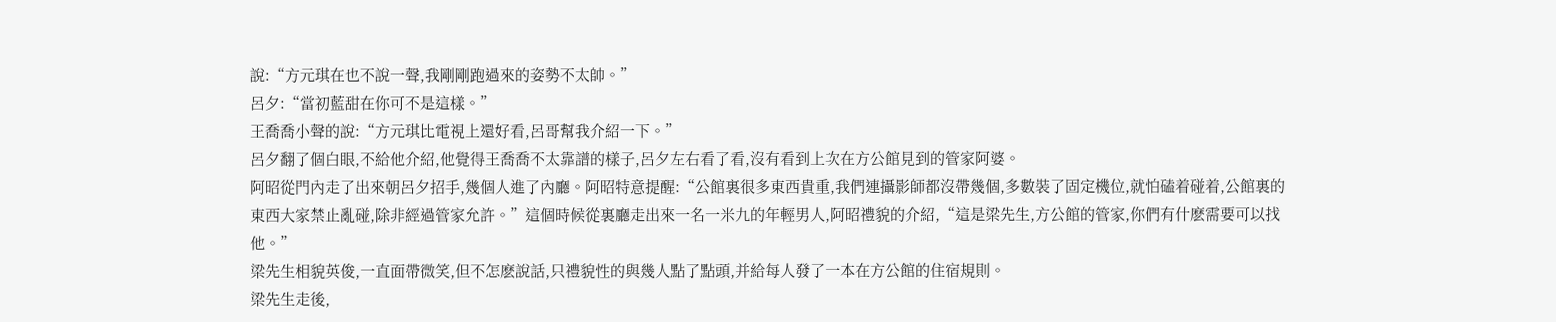說:“方元琪在也不說一聲,我剛剛跑過來的姿勢不太帥。”
呂夕:“當初藍甜在你可不是這樣。”
王喬喬小聲的說:“方元琪比電視上還好看,呂哥幫我介紹一下。”
呂夕翻了個白眼,不給他介紹,他覺得王喬喬不太靠譜的樣子,呂夕左右看了看,沒有看到上次在方公館見到的管家阿婆。
阿昭從門內走了出來朝呂夕招手,幾個人進了內廳。阿昭特意提醒:“公館裏很多東西貴重,我們連攝影師都沒帶幾個,多數裝了固定機位,就怕磕着碰着,公館裏的東西大家禁止亂碰,除非經過管家允許。”這個時候從裏廳走出來一名一米九的年輕男人,阿昭禮貌的介紹,“這是梁先生,方公館的管家,你們有什麽需要可以找他。”
梁先生相貌英俊,一直面帶微笑,但不怎麽說話,只禮貌性的與幾人點了點頭,并給每人發了一本在方公館的住宿規則。
梁先生走後,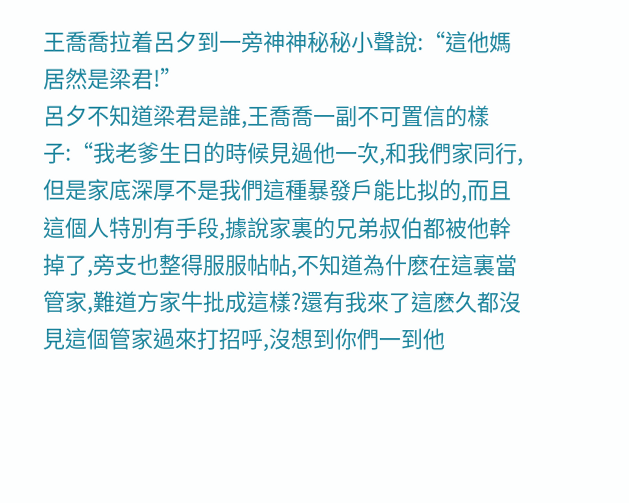王喬喬拉着呂夕到一旁神神秘秘小聲說:“這他媽居然是梁君!”
呂夕不知道梁君是誰,王喬喬一副不可置信的樣子:“我老爹生日的時候見過他一次,和我們家同行,但是家底深厚不是我們這種暴發戶能比拟的,而且這個人特別有手段,據說家裏的兄弟叔伯都被他幹掉了,旁支也整得服服帖帖,不知道為什麽在這裏當管家,難道方家牛批成這樣?還有我來了這麽久都沒見這個管家過來打招呼,沒想到你們一到他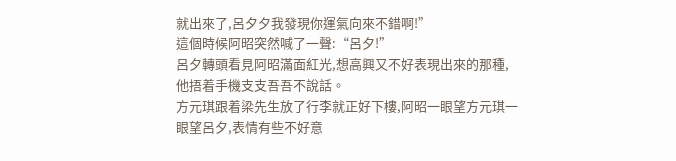就出來了,呂夕夕我發現你運氣向來不錯啊!”
這個時候阿昭突然喊了一聲:“呂夕!”
呂夕轉頭看見阿昭滿面紅光,想高興又不好表現出來的那種,他捂着手機支支吾吾不說話。
方元琪跟着梁先生放了行李就正好下樓,阿昭一眼望方元琪一眼望呂夕,表情有些不好意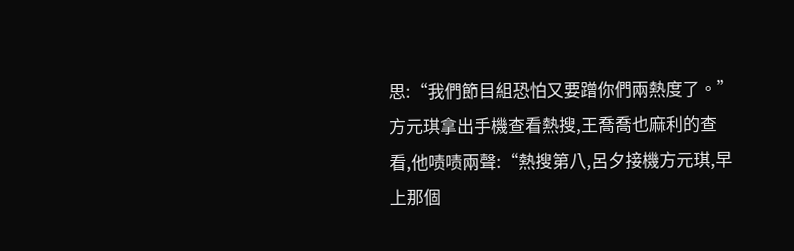思:“我們節目組恐怕又要蹭你們兩熱度了。”
方元琪拿出手機查看熱搜,王喬喬也麻利的查看,他啧啧兩聲:“熱搜第八,呂夕接機方元琪,早上那個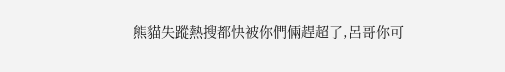熊貓失蹤熱搜都快被你們倆趕超了,呂哥你可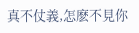真不仗義,怎麽不見你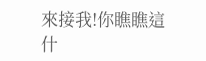來接我!你瞧瞧這什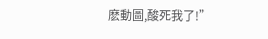麽動圖,酸死我了!”